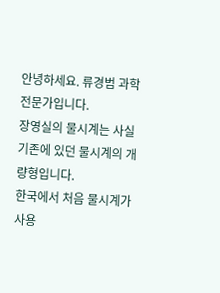안녕하세요. 류경범 과학전문가입니다.
장영실의 물시계는 사실 기존에 있던 물시계의 개량형입니다.
한국에서 처음 물시계가 사용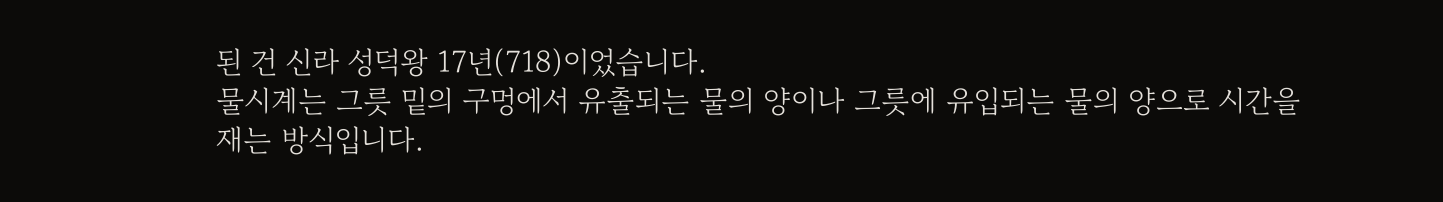된 건 신라 성덕왕 17년(718)이었습니다.
물시계는 그릇 밑의 구멍에서 유출되는 물의 양이나 그릇에 유입되는 물의 양으로 시간을 재는 방식입니다.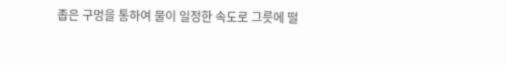좁은 구멍을 통하여 물이 일정한 속도로 그릇에 떨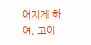어지게 하여, 고이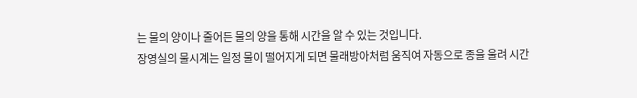는 물의 양이나 줄어든 물의 양을 통해 시간을 알 수 있는 것입니다.
장영실의 물시계는 일정 물이 떨어지게 되면 물래방아처럼 움직여 자동으로 종을 울려 시간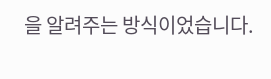을 알려주는 방식이었습니다.